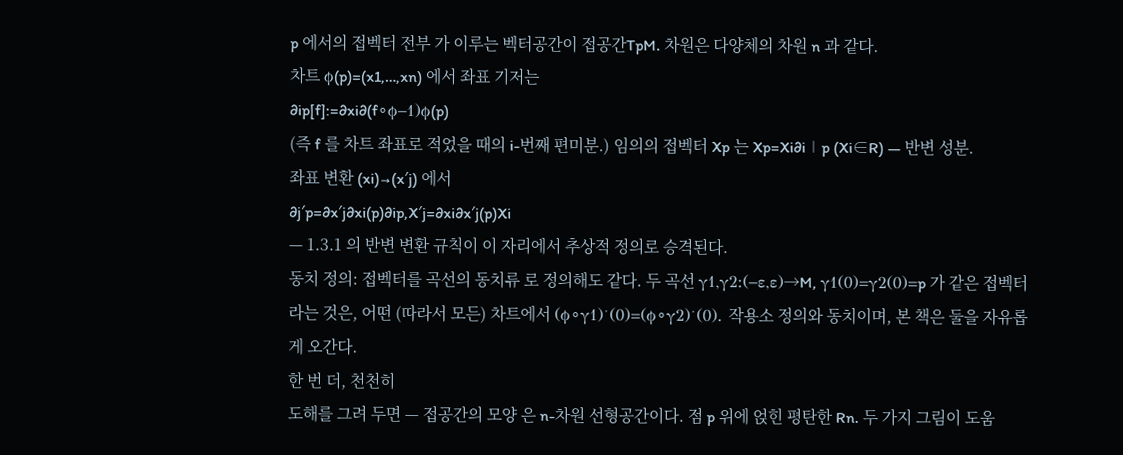p 에서의 접벡터 전부 가 이루는 벡터공간이 접공간TpM. 차원은 다양체의 차원 n 과 같다.
차트 ϕ(p)=(x1,…,xn) 에서 좌표 기저는
∂ip[f]:=∂xi∂(f∘ϕ−1)ϕ(p)
(즉 f 를 차트 좌표로 적었을 때의 i-번째 편미분.) 임의의 접벡터 Xp 는 Xp=Xi∂i∣p (Xi∈R) — 반변 성분.
좌표 변환 (xi)→(x′j) 에서
∂j′p=∂x′j∂xi(p)∂ip,X′j=∂xi∂x′j(p)Xi
— 1.3.1 의 반변 변환 규칙이 이 자리에서 추상적 정의로 승격된다.
동치 정의: 접벡터를 곡선의 동치류 로 정의해도 같다. 두 곡선 γ1,γ2:(−ε,ε)→M, γ1(0)=γ2(0)=p 가 같은 접벡터 라는 것은, 어떤 (따라서 모든) 차트에서 (ϕ∘γ1)˙(0)=(ϕ∘γ2)˙(0). 작용소 정의와 동치이며, 본 책은 둘을 자유롭게 오간다.
한 번 더, 천천히
도해를 그려 두면 — 접공간의 모양 은 n-차원 선형공간이다. 점 p 위에 얹힌 평탄한 Rn. 두 가지 그림이 도움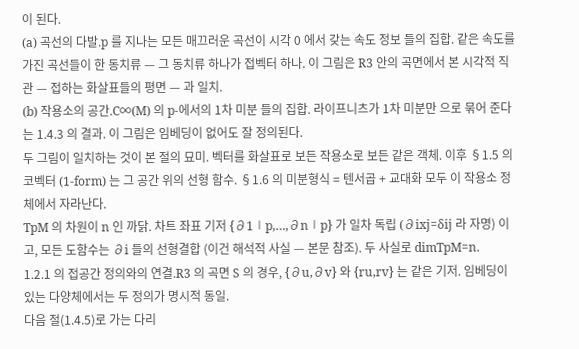이 된다.
(a) 곡선의 다발.p 를 지나는 모든 매끄러운 곡선이 시각 0 에서 갖는 속도 정보 들의 집합. 같은 속도를 가진 곡선들이 한 동치류 — 그 동치류 하나가 접벡터 하나. 이 그림은 R3 안의 곡면에서 본 시각적 직관 — 접하는 화살표들의 평면 — 과 일치.
(b) 작용소의 공간.C∞(M) 의 p-에서의 1차 미분 들의 집합. 라이프니츠가 1차 미분만 으로 묶어 준다는 1.4.3 의 결과. 이 그림은 임베딩이 없어도 잘 정의된다.
두 그림이 일치하는 것이 본 절의 묘미. 벡터를 화살표로 보든 작용소로 보든 같은 객체. 이후 §1.5 의 코벡터 (1-form) 는 그 공간 위의 선형 함수. §1.6 의 미분형식 = 텐서곱 + 교대화 모두 이 작용소 정체에서 자라난다.
TpM 의 차원이 n 인 까닭. 차트 좌표 기저 {∂1∣p,…,∂n∣p} 가 일차 독립 (∂ixj=δij 라 자명) 이고, 모든 도함수는 ∂i 들의 선형결합 (이건 해석적 사실 — 본문 참조). 두 사실로 dimTpM=n.
1.2.1 의 접공간 정의와의 연결.R3 의 곡면 S 의 경우, {∂u,∂v} 와 {ru,rv} 는 같은 기저. 임베딩이 있는 다양체에서는 두 정의가 명시적 동일.
다음 절(1.4.5)로 가는 다리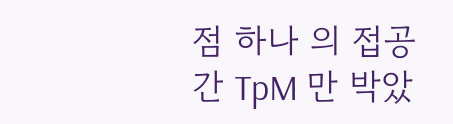점 하나 의 접공간 TpM 만 박았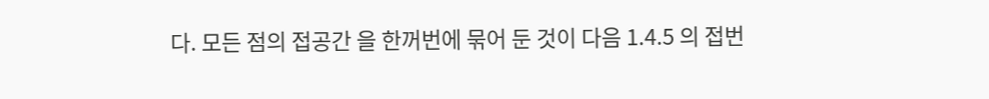다. 모든 점의 접공간 을 한꺼번에 묶어 둔 것이 다음 1.4.5 의 접번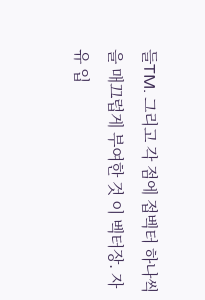들TM. 그리고 각 점에 접벡터 하나씩을 매끄럽게 부여한 것 이 벡터장. 자유 입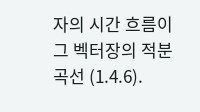자의 시간 흐름이 그 벡터장의 적분곡선 (1.4.6).